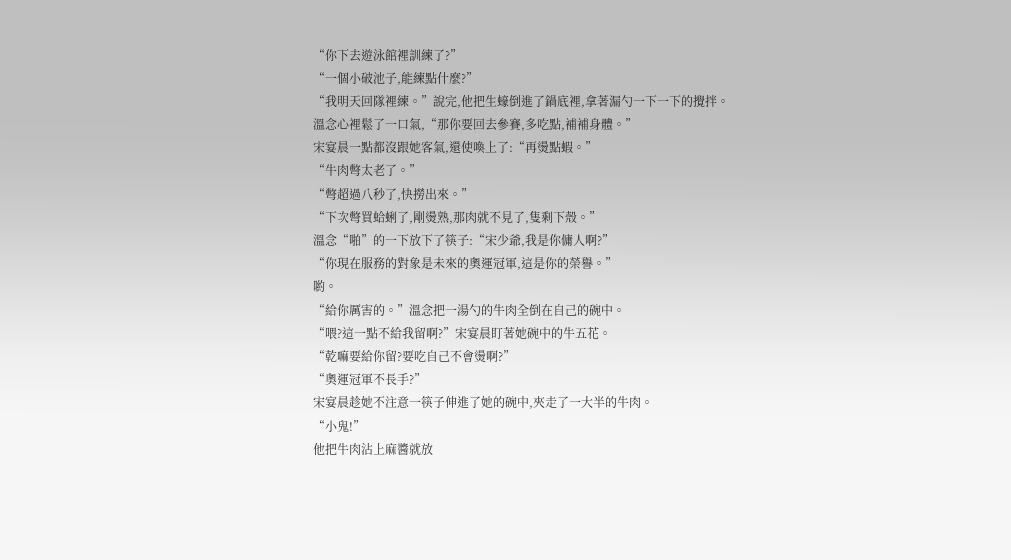“你下去遊泳館裡訓練了?”
“一個小破池子,能練點什麼?”
“我明天回隊裡練。”說完,他把生蠔倒進了鍋底裡,拿著漏勺一下一下的攪拌。
溫念心裡鬆了一口氣,“那你要回去參賽,多吃點,補補身體。”
宋宴晨一點都沒跟她客氣,還使喚上了:“再燙點蝦。”
“牛肉彆太老了。”
“彆超過八秒了,快撈出來。”
“下次彆買蛤蜊了,剛燙熟,那肉就不見了,隻剩下殼。”
溫念“啪”的一下放下了筷子:“宋少爺,我是你傭人啊?”
“你現在服務的對象是未來的奧運冠軍,這是你的榮譽。”
喲。
“給你厲害的。”溫念把一湯勺的牛肉全倒在自己的碗中。
“喂?這一點不給我留啊?”宋宴晨盯著她碗中的牛五花。
“乾嘛要給你留?要吃自己不會燙啊?”
“奧運冠軍不長手?”
宋宴晨趁她不注意一筷子伸進了她的碗中,夾走了一大半的牛肉。
“小鬼!”
他把牛肉沾上麻醬就放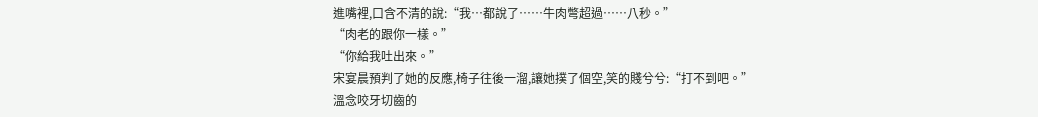進嘴裡,口含不清的說:“我…都說了……牛肉彆超過……八秒。”
“肉老的跟你一樣。”
“你給我吐出來。”
宋宴晨預判了她的反應,椅子往後一溜,讓她撲了個空,笑的賤兮兮:“打不到吧。”
溫念咬牙切齒的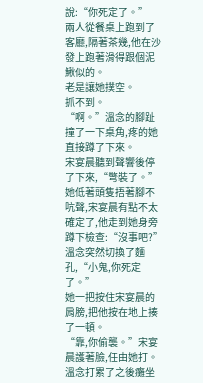說:“你死定了。”
兩人從餐桌上跑到了客廳,隔著茶幾,他在沙發上跑著滑得跟個泥鰍似的。
老是讓她撲空。
抓不到。
“啊。”溫念的腳趾撞了一下桌角,疼的她直接蹲了下來。
宋宴晨聽到聲響後停了下來,“彆裝了。”
她低著頭隻捂著腳不吭聲,宋宴晨有點不太確定了,他走到她身旁蹲下檢查:“沒事吧?”
溫念突然切換了麵孔,“小鬼,你死定了。”
她一把按住宋宴晨的肩膀,把他按在地上揍了一頓。
“靠,你偷襲。”宋宴晨護著臉,任由她打。
溫念打累了之後癱坐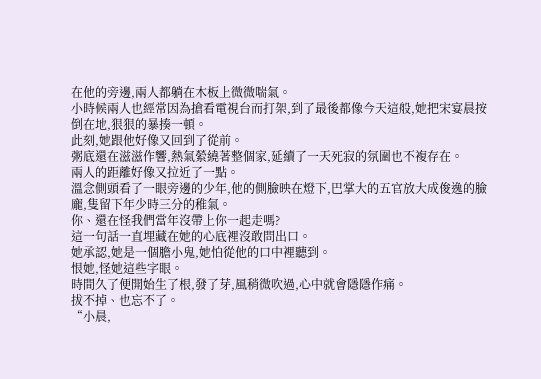在他的旁邊,兩人都躺在木板上微微喘氣。
小時候兩人也經常因為搶看電視台而打架,到了最後都像今天這般,她把宋宴晨按倒在地,狠狠的暴揍一頓。
此刻,她跟他好像又回到了從前。
粥底還在滋滋作響,熱氣縈繞著整個家,延續了一天死寂的氛圍也不複存在。
兩人的距離好像又拉近了一點。
溫念側頭看了一眼旁邊的少年,他的側臉映在燈下,巴掌大的五官放大成俊逸的臉龐,隻留下年少時三分的稚氣。
你、還在怪我們當年沒帶上你一起走嗎?
這一句話一直埋藏在她的心底裡沒敢問出口。
她承認,她是一個膽小鬼,她怕從他的口中裡聽到。
恨她,怪她這些字眼。
時間久了便開始生了根,發了芽,風稍微吹過,心中就會隱隱作痛。
拔不掉、也忘不了。
“小晨,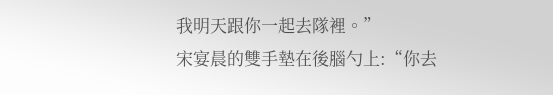我明天跟你一起去隊裡。”
宋宴晨的雙手墊在後腦勺上:“你去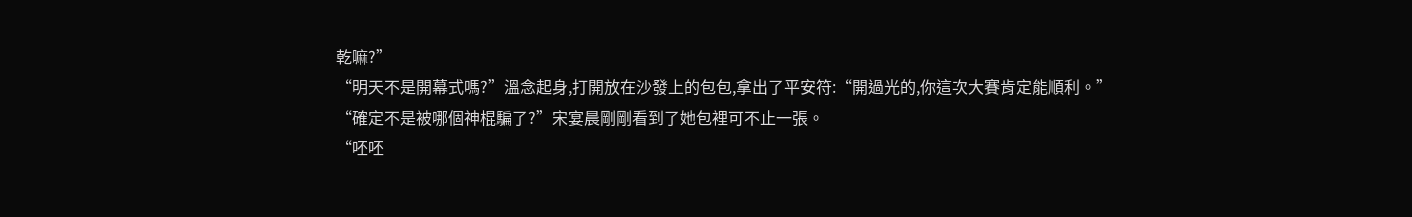乾嘛?”
“明天不是開幕式嗎?”溫念起身,打開放在沙發上的包包,拿出了平安符:“開過光的,你這次大賽肯定能順利。”
“確定不是被哪個神棍騙了?”宋宴晨剛剛看到了她包裡可不止一張。
“呸呸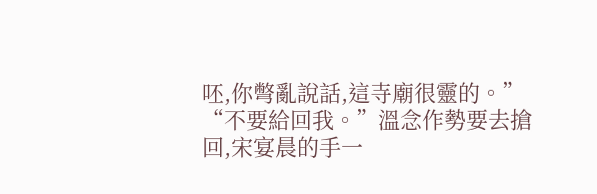呸,你彆亂說話,這寺廟很靈的。”
“不要給回我。”溫念作勢要去搶回,宋宴晨的手一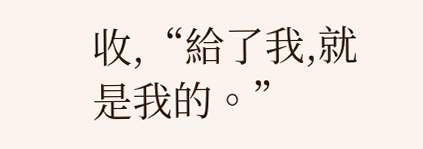收,“給了我,就是我的。”